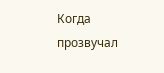Когда прозвучал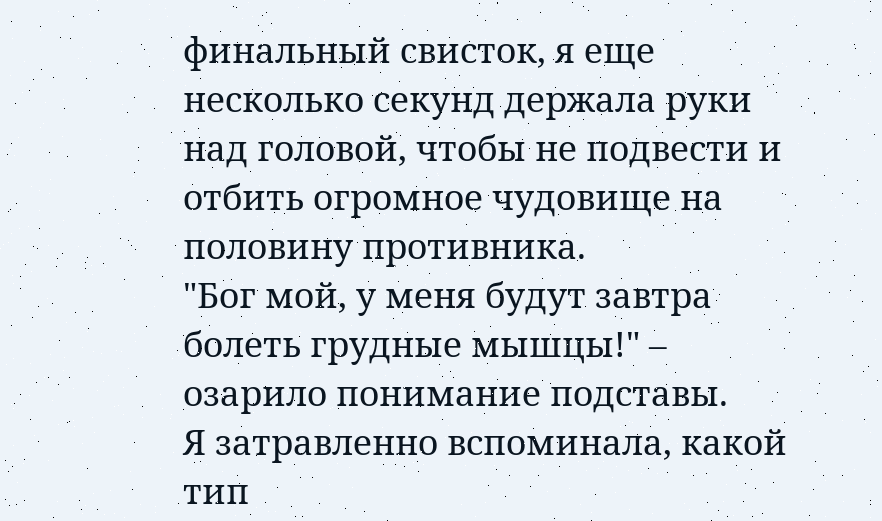финальный свисток, я еще несколько секунд держала руки над головой, чтобы не подвести и отбить огромное чудовище на половину противника.
"Бог мой, у меня будут завтра болеть грудные мышцы!" – озарило понимание подставы.
Я затравленно вспоминала, какой тип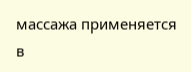массажа применяется в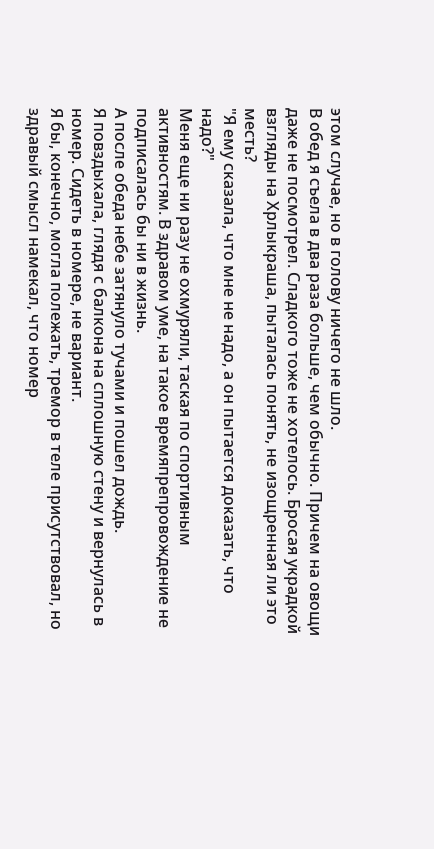этом случае, но в голову ничего не шло.
В обед я съела в два раза больше, чем обычно. Причем на овощи даже не посмотрел. Сладкого тоже не хотелось. Бросая украдкой взгляды на Хрлыкраша, пыталась понять, не изощренная ли это месть?
"Я ему сказала, что мне не надо, а он пытается доказать, что надо?"
Меня еще ни разу не охмуряли, таская по спортивным активностям. В здравом уме, на такое времяпрепровождение не подписалась бы ни в жизнь.
А после обеда небе затянуло тучами и пошел дождь.
Я повздыхала, глядя с балкона на сплошную стену и вернулась в номер. Сидеть в номере, не вариант.
Я бы, конечно, могла полежать, тремор в теле присутствовал, но здравый смысл намекал, что номер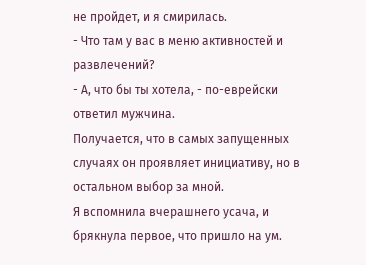не пройдет, и я смирилась.
- Что там у вас в меню активностей и развлечений?
- А, что бы ты хотела, - по-еврейски ответил мужчина.
Получается, что в самых запущенных случаях он проявляет инициативу, но в остальном выбор за мной.
Я вспомнила вчерашнего усача, и брякнула первое, что пришло на ум.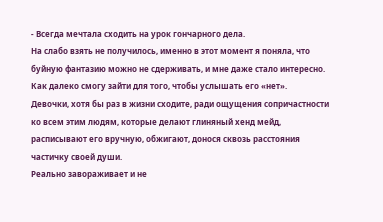- Всегда мечтала сходить на урок гончарного дела.
На слабо взять не получилось, именно в этот момент я поняла, что буйную фантазию можно не сдерживать, и мне даже стало интересно. Как далеко смогу зайти для того, чтобы услышать его «нет».
Девочки, хотя бы раз в жизни сходите, ради ощущения сопричастности ко всем этим людям, которые делают глиняный хенд мейд, расписывают его вручную, обжигают, донося сквозь расстояния частичку своей души.
Реально завораживает и не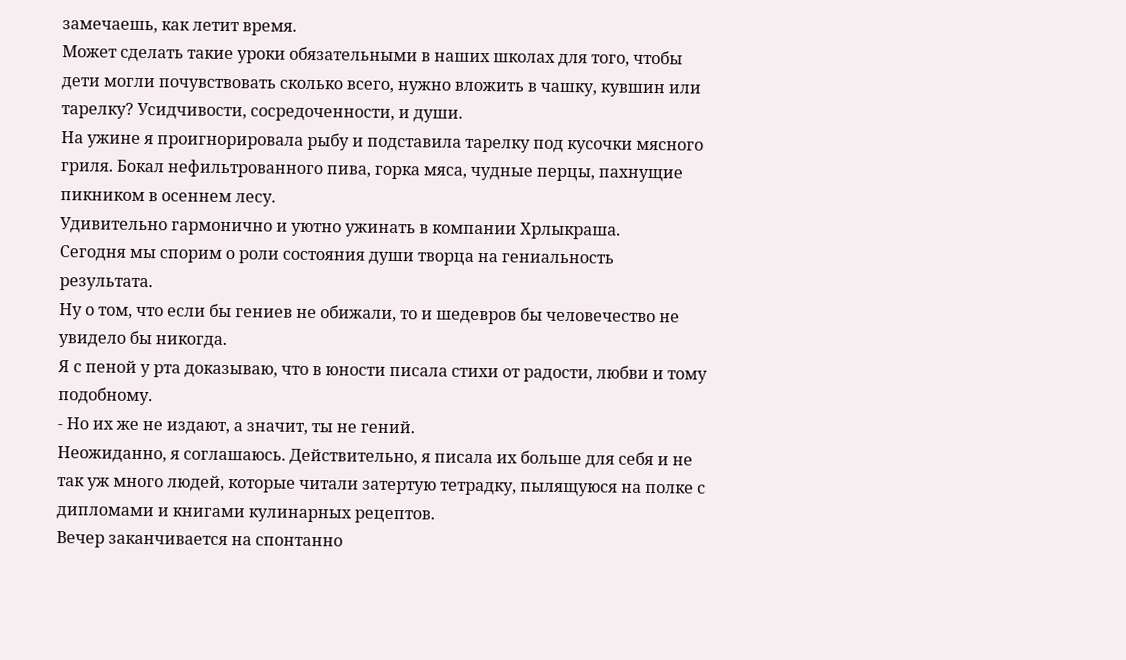замечаешь, как летит время.
Может сделать такие уроки обязательными в наших школах для того, чтобы дети могли почувствовать сколько всего, нужно вложить в чашку, кувшин или тарелку? Усидчивости, сосредоченности, и души.
На ужине я проигнорировала рыбу и подставила тарелку под кусочки мясного гриля. Бокал нефильтрованного пива, горка мяса, чудные перцы, пахнущие пикником в осеннем лесу.
Удивительно гармонично и уютно ужинать в компании Хрлыкраша.
Сегодня мы спорим о роли состояния души творца на гениальность результата.
Ну о том, что если бы гениев не обижали, то и шедевров бы человечество не увидело бы никогда.
Я с пеной у рта доказываю, что в юности писала стихи от радости, любви и тому подобному.
- Но их же не издают, а значит, ты не гений.
Неожиданно, я соглашаюсь. Действительно, я писала их больше для себя и не так уж много людей, которые читали затертую тетрадку, пылящуюся на полке с дипломами и книгами кулинарных рецептов.
Вечер заканчивается на спонтанно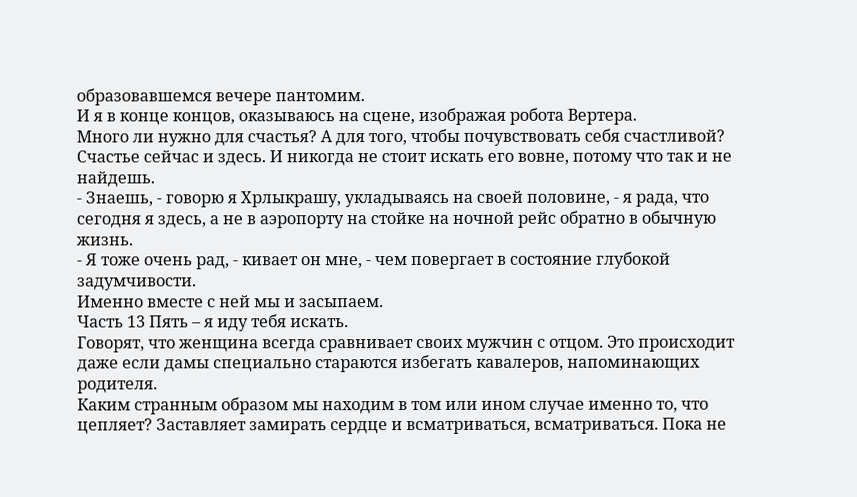образовавшемся вечере пантомим.
И я в конце концов, оказываюсь на сцене, изображая робота Вертера.
Много ли нужно для счастья? А для того, чтобы почувствовать себя счастливой? Счастье сейчас и здесь. И никогда не стоит искать его вовне, потому что так и не найдешь.
- Знаешь, - говорю я Хрлыкрашу, укладываясь на своей половине, - я рада, что сегодня я здесь, а не в аэропорту на стойке на ночной рейс обратно в обычную жизнь.
- Я тоже очень рад, - кивает он мне, - чем повергает в состояние глубокой задумчивости.
Именно вместе с ней мы и засыпаем.
Часть 13 Пять – я иду тебя искать.
Говорят, что женщина всегда сравнивает своих мужчин с отцом. Это происходит даже если дамы специально стараются избегать кавалеров, напоминающих родителя.
Каким странным образом мы находим в том или ином случае именно то, что цепляет? Заставляет замирать сердце и всматриваться, всматриваться. Пока не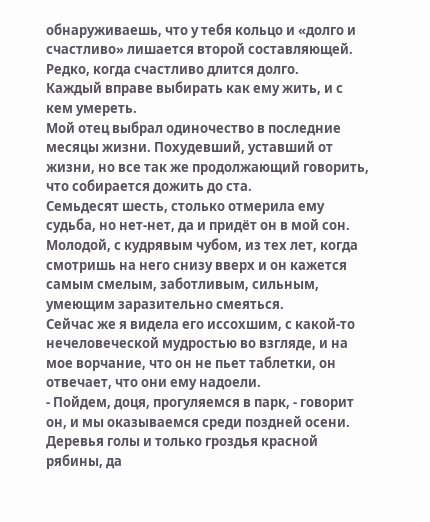обнаруживаешь, что у тебя кольцо и «долго и счастливо» лишается второй составляющей.
Редко, когда счастливо длится долго.
Каждый вправе выбирать как ему жить, и с кем умереть.
Мой отец выбрал одиночество в последние месяцы жизни. Похудевший, уставший от жизни, но все так же продолжающий говорить, что собирается дожить до ста.
Семьдесят шесть, столько отмерила ему судьба, но нет-нет, да и придёт он в мой сон. Молодой, с кудрявым чубом, из тех лет, когда смотришь на него снизу вверх и он кажется самым смелым, заботливым, сильным, умеющим заразительно смеяться.
Сейчас же я видела его иссохшим, с какой-то нечеловеческой мудростью во взгляде, и на мое ворчание, что он не пьет таблетки, он отвечает, что они ему надоели.
- Пойдем, доця, прогуляемся в парк, - говорит он, и мы оказываемся среди поздней осени.
Деревья голы и только гроздья красной рябины, да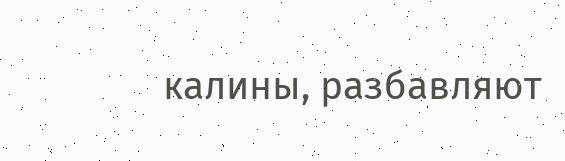калины, разбавляют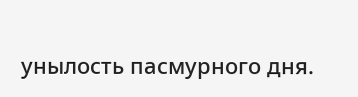унылость пасмурного дня.